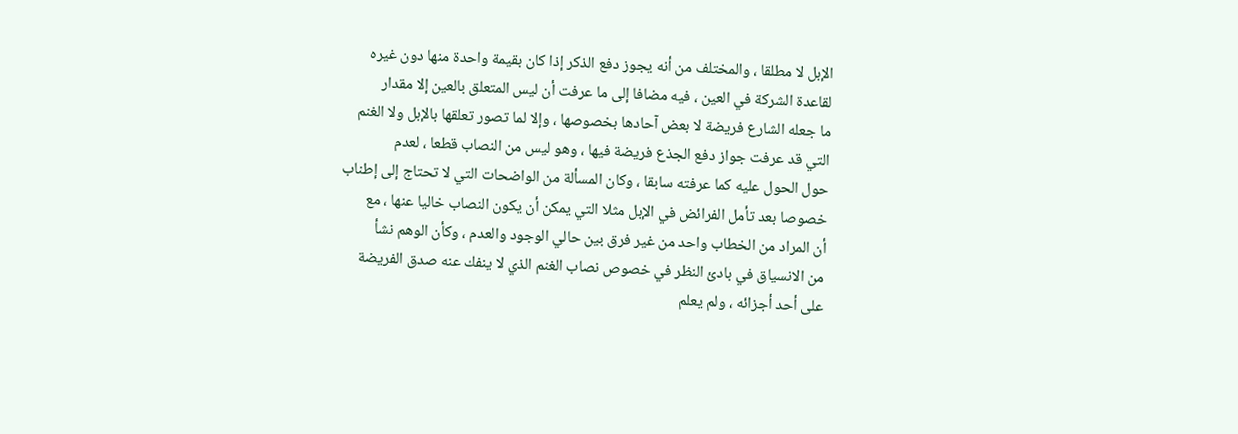الإبل لا مطلقا ، والمختلف من أنه يجوز دفع الذكر إذا كان بقيمة واحدة منها دون غيره
لقاعدة الشركة في العين ، فيه مضافا إلى ما عرفت أن ليس المتعلق بالعين إلا مقدار
ما جعله الشارع فريضة لا بعض آحادها بخصوصها ، وإلا لما تصور تعلقها بالإبل ولا الغنم
التي قد عرفت جواز دفع الجذع فريضة فيها ، وهو ليس من النصاب قطعا ، لعدم
حول الحول عليه كما عرفته سابقا ، وكان المسألة من الواضحات التي لا تحتاج إلى إطناب
خصوصا بعد تأمل الفرائض في الإبل مثلا التي يمكن أن يكون النصاب خاليا عنها ، مع
أن المراد من الخطاب واحد من غير فرق بين حالي الوجود والعدم ، وكأن الوهم نشأ
من الانسياق في بادئ النظر في خصوص نصاب الغنم الذي لا ينفك عنه صدق الفريضة
على أحد أجزائه ، ولم يعلم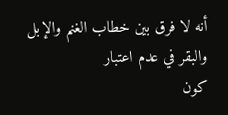أنه لا فرق بين خطاب الغنم والإبل والبقر في عدم اعتبار
كون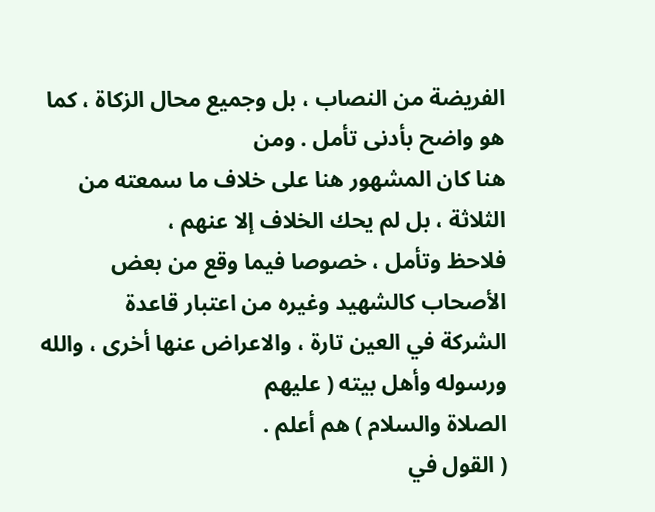الفريضة من النصاب ، بل وجميع محال الزكاة ، كما هو واضح بأدنى تأمل . ومن
هنا كان المشهور هنا على خلاف ما سمعته من الثلاثة ، بل لم يحك الخلاف إلا عنهم ،
فلاحظ وتأمل ، خصوصا فيما وقع من بعض الأصحاب كالشهيد وغيره من اعتبار قاعدة
الشركة في العين تارة ، والاعراض عنها أخرى ، والله ورسوله وأهل بيته ( عليهم
الصلاة والسلام ) هم أعلم .
( القول في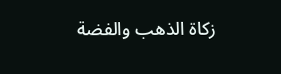زكاة الذهب والفضة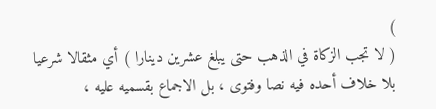)
( لا تجب الزكاة في الذهب حتى يبلغ عشرين دينارا ) أي مثقالا شرعيا
بلا خلاف أحده فيه نصا وفتوى ، بل الاجماع بقسميه عليه ،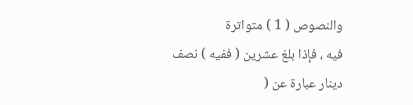والنصوص ( 1 ) متواترة
فيه ، فإذا بلغ عشرين ( ففيه ) نصف دينار عبارة عن (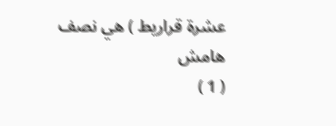عشرة قراريط ) هي نصف
هامش
( 1 )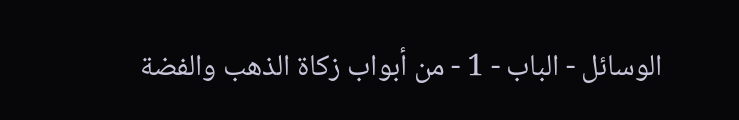الوسائل - الباب - 1 - من أبواب زكاة الذهب والفضة